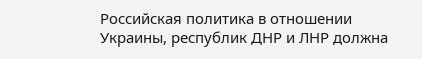Российская политика в отношении Украины, республик ДНР и ЛНР должна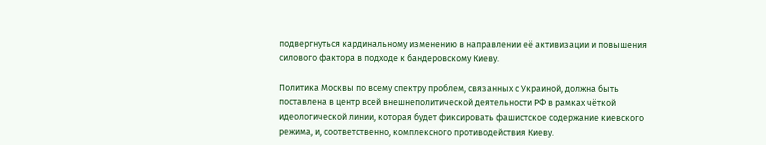подвергнуться кардинальному изменению в направлении её активизации и повышения силового фактора в подходе к бандеровскому Киеву.

Политика Москвы по всему спектру проблем, связанных с Украиной, должна быть поставлена в центр всей внешнеполитической деятельности РФ в рамках чёткой идеологической линии, которая будет фиксировать фашистское содержание киевского режима, и, соответственно, комплексного противодействия Киеву.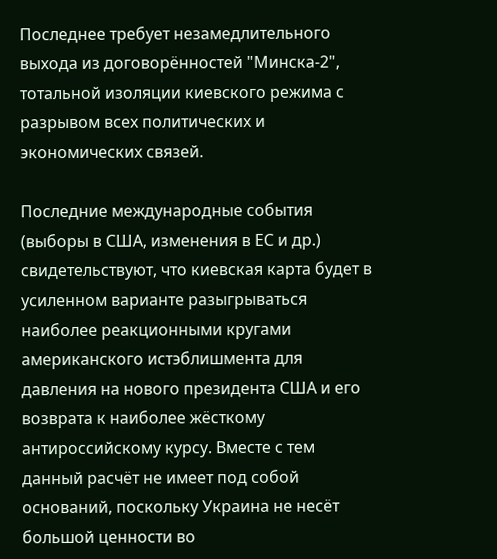Последнее требует незамедлительного выхода из договорённостей "Минска-2", тотальной изоляции киевского режима с разрывом всех политических и экономических связей.

Последние международные события (выборы в США, изменения в ЕС и др.) свидетельствуют, что киевская карта будет в усиленном варианте разыгрываться наиболее реакционными кругами американского истэблишмента для давления на нового президента США и его возврата к наиболее жёсткому антироссийскому курсу. Вместе с тем данный расчёт не имеет под собой оснований, поскольку Украина не несёт большой ценности во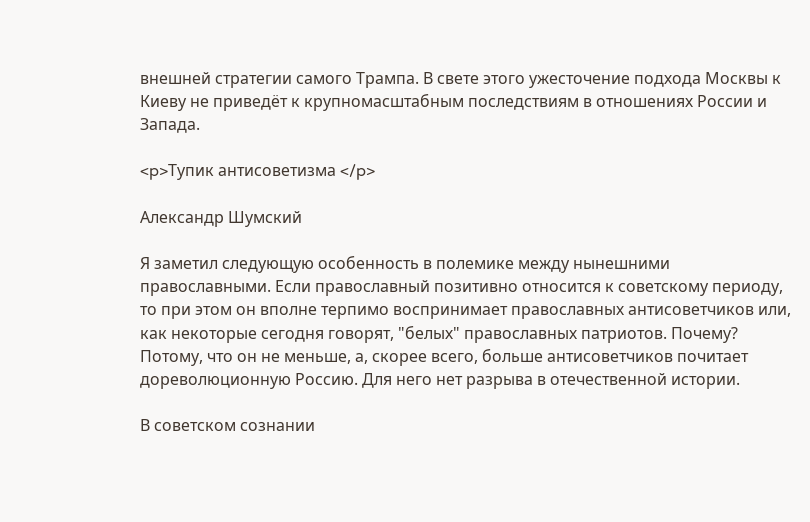внешней стратегии самого Трампа. В свете этого ужесточение подхода Москвы к Киеву не приведёт к крупномасштабным последствиям в отношениях России и Запада.

<p>Тупик антисоветизма </p>

Александр Шумский

Я заметил следующую особенность в полемике между нынешними православными. Если православный позитивно относится к советскому периоду, то при этом он вполне терпимо воспринимает православных антисоветчиков или, как некоторые сегодня говорят, "белых" православных патриотов. Почему? Потому, что он не меньше, а, скорее всего, больше антисоветчиков почитает дореволюционную Россию. Для него нет разрыва в отечественной истории.

В советском сознании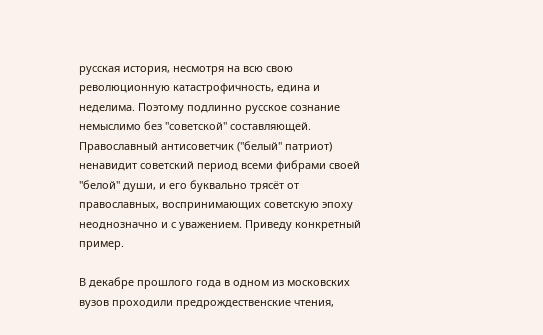русская история, несмотря на всю свою революционную катастрофичность, едина и неделима. Поэтому подлинно русское сознание немыслимо без "советской" составляющей. Православный антисоветчик ("белый" патриот) ненавидит советский период всеми фибрами своей "белой" души, и его буквально трясёт от православных, воспринимающих советскую эпоху неоднозначно и с уважением. Приведу конкретный пример.

В декабре прошлого года в одном из московских вузов проходили предрождественские чтения,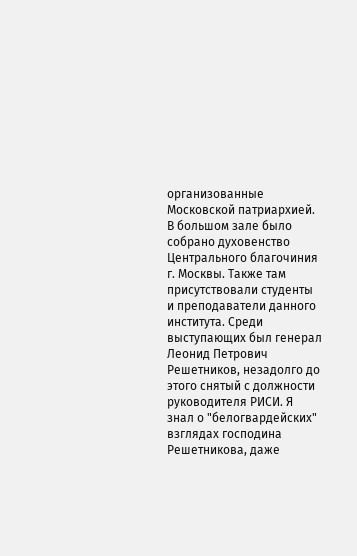организованные Московской патриархией. В большом зале было собрано духовенство Центрального благочиния г. Москвы. Также там присутствовали студенты и преподаватели данного института. Среди выступающих был генерал Леонид Петрович Решетников, незадолго до этого снятый с должности руководителя РИСИ. Я знал о "белогвардейских" взглядах господина Решетникова, даже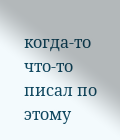когда-то что-то писал по этому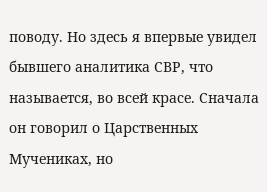поводу. Но здесь я впервые увидел бывшего аналитика СВР, что называется, во всей красе. Сначала он говорил о Царственных Мучениках, но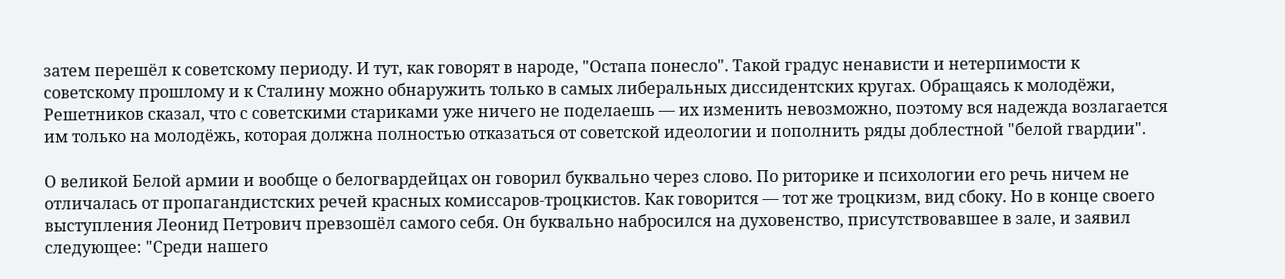затем перешёл к советскому периоду. И тут, как говорят в народе, "Остапа понесло". Такой градус ненависти и нетерпимости к советскому прошлому и к Сталину можно обнаружить только в самых либеральных диссидентских кругах. Обращаясь к молодёжи, Решетников сказал, что с советскими стариками уже ничего не поделаешь — их изменить невозможно, поэтому вся надежда возлагается им только на молодёжь, которая должна полностью отказаться от советской идеологии и пополнить ряды доблестной "белой гвардии".

О великой Белой армии и вообще о белогвардейцах он говорил буквально через слово. По риторике и психологии его речь ничем не отличалась от пропагандистских речей красных комиссаров-троцкистов. Как говорится — тот же троцкизм, вид сбоку. Но в конце своего выступления Леонид Петрович превзошёл самого себя. Он буквально набросился на духовенство, присутствовавшее в зале, и заявил следующее: "Среди нашего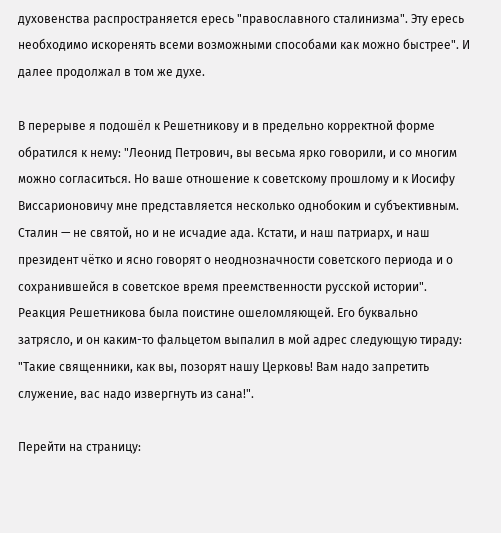духовенства распространяется ересь "православного сталинизма". Эту ересь необходимо искоренять всеми возможными способами как можно быстрее". И далее продолжал в том же духе.

В перерыве я подошёл к Решетникову и в предельно корректной форме обратился к нему: "Леонид Петрович, вы весьма ярко говорили, и со многим можно согласиться. Но ваше отношение к советскому прошлому и к Иосифу Виссарионовичу мне представляется несколько однобоким и субъективным. Сталин — не святой, но и не исчадие ада. Кстати, и наш патриарх, и наш президент чётко и ясно говорят о неоднозначности советского периода и о сохранившейся в советское время преемственности русской истории". Реакция Решетникова была поистине ошеломляющей. Его буквально затрясло, и он каким-то фальцетом выпалил в мой адрес следующую тираду: "Такие священники, как вы, позорят нашу Церковь! Вам надо запретить служение, вас надо извергнуть из сана!".

Перейти на страницу: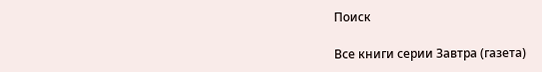Поиск

Все книги серии Завтра (газета)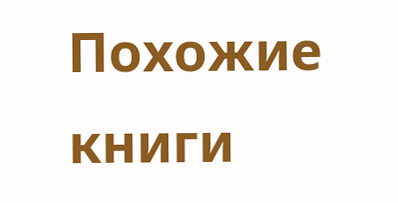Похожие книги